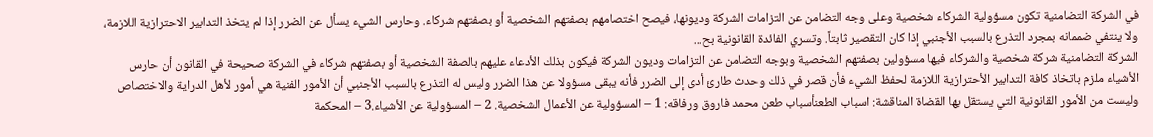في الشركة التضامنية تكون مسؤولية الشركاء شخصية وعلى وجه التضامن عن التزامات الشركة وديونها، فيصح اختصامهم بصفتهم الشخصية أو بصفتهم شركاء. وحارس الشيء يسأل عن الضرر إذا لم يتخذ التدابير الاحترازية اللازمة، ولا ينتفي ضممانه بمجرد التذرع بالسبب الأجنبي إذا كان التقصير ثابتاً. وتسري الفائدة القانونية بح...
الشركة التضامنية شركة شخصية والشركاء فيها مسؤولين بصفتهم الشخصية وبوجه التضامن عن التزامات وديون الشركة فيكون بذلك الأدعاء عليهم بالصفة الشخصية أو بصفتهم شركاء في الشركة صحيحة في القانون أن حارس الأشياء ملزم باتخاذ كافة التدابير الأحترازية اللازمة لحفظ الشيء فأن قصر في ذلك وحدث طارئ أدى إلى الضرر فأنه يبقى مسؤولا عن هذا الضرر وليس له التذرع بالسبب الأجنبي أن الأمور الفنية هي أمور لأهل الدراية والاختصاص وليست من الأمور القانونية التي يستقل بها القضاة المناقشة: اسباب الطعنأسباب طعن محمد فاروق ورفاقه: 1 – المسؤولية عن الأعمال الشخصية. 2 – المسؤولية عن الأشياء.3 – المحكمة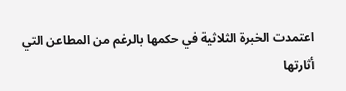اعتمدت الخبرة الثلاثية في حكمها بالرغم من المطاعن التي أثارتها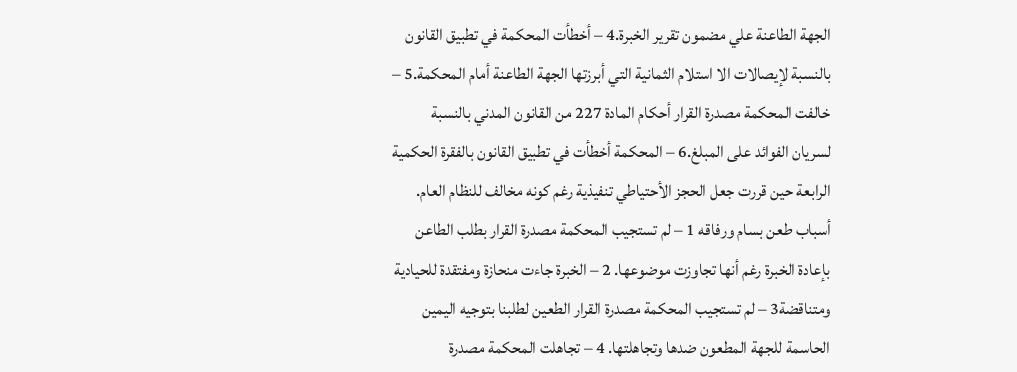الجهة الطاعنة علي مضمون تقرير الخبرة.4 – أخطأت المحكمة في تطبيق القانون بالنسبة لإيصالات الا استلام الثمانية التي أبرزتها الجهة الطاعنة أمام المحكمة.5 – خالفت المحكمة مصدرة القرار أحكام المادة 227 من القانون المدني بالنسبة لسريان الفوائد على المبلغ.6 – المحكمة أخطأت في تطبيق القانون بالفقرة الحكمية الرابعة حين قررت جعل الحجز الأحتياطي تنفيذية رغم كونه مخالف للنظام العام. أسباب طعن بسام ورفاقه 1 – لم تستجيب المحكمة مصدرة القرار بطلب الطاعن بإعادة الخبرة رغم أنها تجاوزت موضوعها. 2 – الخبرة جاءت منحازة ومفتقدة للحيادية ومتناقضة3 – لم تستجيب المحكمة مصدرة القرار الطعين لطلبنا بتوجيه اليمين الحاسمة للجهة المطعون ضدها وتجاهلتها. 4 – تجاهلت المحكمة مصدرة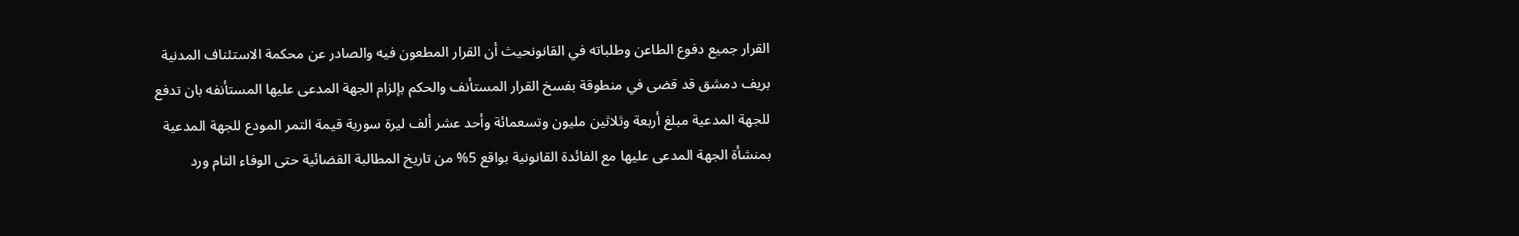القرار جميع دفوع الطاعن وطلباته في القانونحيث أن القرار المطعون فيه والصادر عن محكمة الاستئناف المدنية بريف دمشق قد قضى في منطوقة بفسخ القرار المستأنف والحكم بإلزام الجهة المدعى عليها المستأنفه بان تدفع للجهة المدعية مبلغ أربعة وثلاثين مليون وتسعمائة وأحد عشر ألف ليرة سورية قيمة التمر المودع للجهة المدعية بمنشأة الجهة المدعى عليها مع الفائدة القانونية بواقع 5% من تاريخ المطالبة القضائية حتى الوفاء التام ورد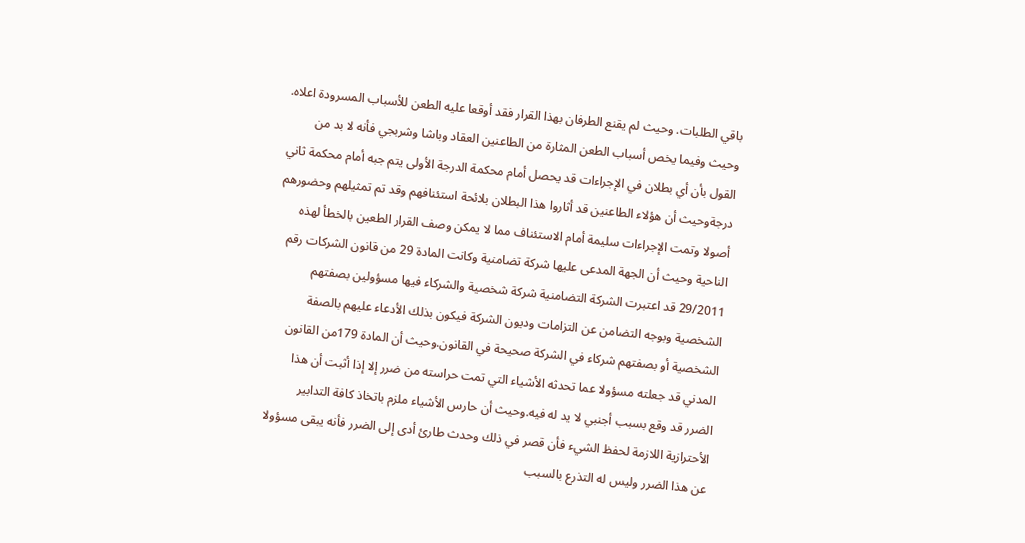باقي الطلبات. وحيث لم يقنع الطرفان بهذا القرار فقد أوقعا عليه الطعن للأسباب المسرودة اعلاه. وحيث وفيما يخص أسباب الطعن المثارة من الطاعنين العقاد وباشا وشربجي فأنه لا بد من القول بأن أي بطلان في الإجراءات قد يحصل أمام محكمة الدرجة الأولى يتم جبه أمام محكمة ثاني درجةوحيث أن هؤلاء الطاعنين قد أثاروا هذا البطلان بلائحة استئنافهم وقد تم تمثيلهم وحضورهم أصولا وتمت الإجراءات سليمة أمام الاستئناف مما لا يمكن وصف القرار الطعين بالخطأ لهذه الناحية وحيث أن الجهة المدعى عليها شركة تضامنية وكانت المادة 29 من قانون الشركات رقم 29/2011 قد اعتبرت الشركة التضامنية شركة شخصية والشركاء فيها مسؤولين بصفتهم الشخصية وبوجه التضامن عن التزامات وديون الشركة فيكون بذلك الأدعاء عليهم بالصفة الشخصية أو بصفتهم شركاء في الشركة صحيحة في القانون.وحيث أن المادة 179من القانون المدني قد جعلته مسؤولا عما تحدثه الأشياء التي تمت حراسته من ضرر إلا إذا أثبت أن هذا الضرر قد وقع بسبب أجنبي لا يد له فيه.وحيث أن حارس الأشياء ملزم باتخاذ كافة التدابير الأحترازية اللازمة لحفظ الشيء فأن قصر في ذلك وحدث طارئ أدى إلى الضرر فأنه يبقى مسؤولا عن هذا الضرر وليس له التذرع بالسبب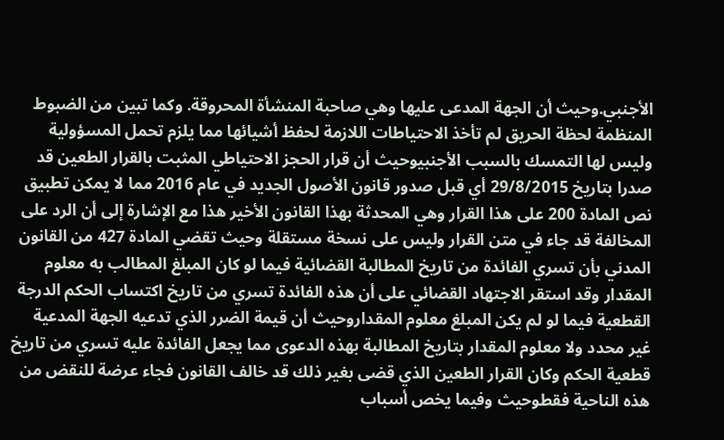الأجنبي.وحيث أن الجهة المدعى عليها وهي صاحبة المنشأة المحروقة. وكما تبين من الضبوط المنظمة لحظة الحريق لم تأخذ الاحتياطات اللازمة لحفظ أشيائها مما يلزم تحمل المسؤولية وليس لها التمسك بالسبب الأجنبيوحيث أن قرار الحجز الاحتياطي المثبت بالقرار الطعين قد صدرا بتاریخ 29/8/2015 أي قبل صدور قانون الأصول الجديد في عام 2016 مما لا يمكن تطبيق نص المادة 200 على هذا القرار وهي المحدثة بهذا القانون الأخير هذا مع الإشارة إلى أن الرد على المخالفة قد جاء في متن القرار وليس على نسخة مستقلة وحيث تقضي المادة 427 من القانون المدني بأن تسري الفائدة من تاريخ المطالبة القضائية فيما لو كان المبلغ المطالب به معلوم المقدار وقد استقر الاجتهاد القضائي على أن هذه الفائدة تسري من تاريخ اكتساب الحكم الدرجة القطعية فيما لو لم يكن المبلغ معلوم المقداروحيث أن قيمة الضرر الذي تدعيه الجهة المدعية غير محدد ولا معلوم المقدار بتاريخ المطالبة بهذه الدعوى مما يجعل الفائدة عليه تسري من تاريخ قطعية الحكم وكان القرار الطعين الذي قضى بغير ذلك قد خالف القانون فجاء عرضة للنقض من هذه الناحية فقطوحيث وفيما يخص أسباب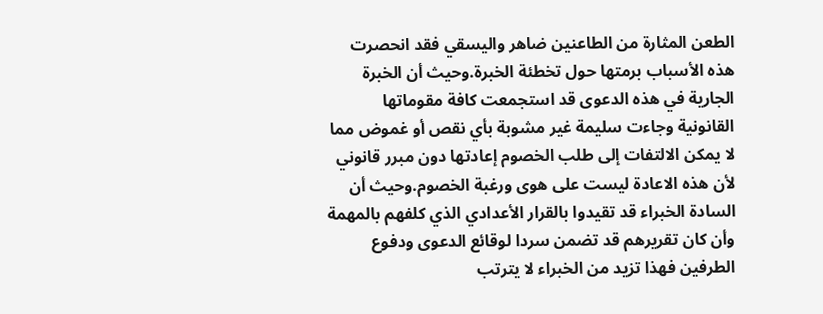الطعن المثارة من الطاعنين ضاهر واليسقي فقد انحصرت هذه الأسباب برمتها حول تخطئة الخبرة.وحيث أن الخبرة الجارية في هذه الدعوى قد استجمعت كافة مقوماتها القانونية وجاءت سليمة غير مشوبة بأي نقص أو غموض مما لا يمكن الالتفات إلى طلب الخصوم إعادتها دون مبرر قانوني لأن هذه الاعادة ليست على هوی ورغبة الخصوم.وحيث أن السادة الخبراء قد تقيدوا بالقرار الأعدادي الذي كلفهم بالمهمة وأن كان تقريرهم قد تضمن سردا لوقائع الدعوى ودفوع الطرفين فهذا تزيد من الخبراء لا يترتب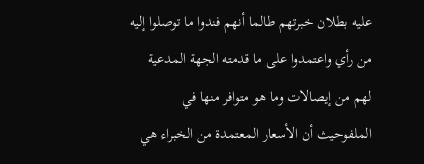عليه بطلان خبرتهم طالما أنهم فندوا ما توصلوا إليه من رأي واعتمدوا على ما قدمته الجهة المدعية لهم من إيصالات وما هو متوافر منها في الملفوحيث أن الأسعار المعتمدة من الخبراء هي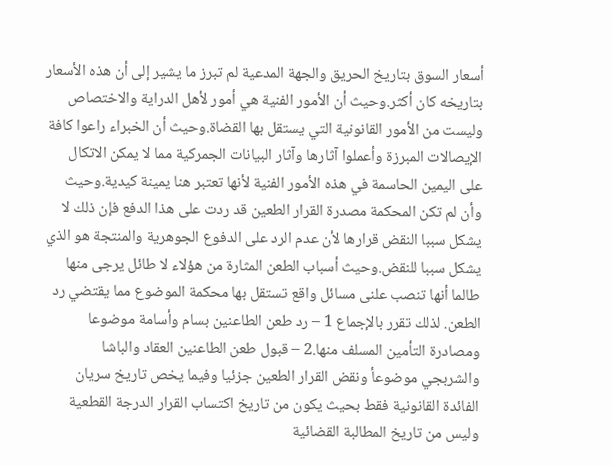أسعار السوق بتاريخ الحريق والجهة المدعية لم تبرز ما يشير إلى أن هذه الأسعار بتاريخه كان أكثر.وحيث أن الأمور الفنية هي أمور لأهل الدراية والاختصاص وليست من الأمور القانونية التي يستقل بها القضاة.وحيث أن الخبراء راعوا كافة الإيصالات المبرزة وأعملوا آثارها وآثار البيانات الجمركية مما لا يمكن الاتكال على اليمين الحاسمة في هذه الأمور الفنية لأنها تعتبر هنا يمينة كيدية.وحيث وأن لم تكن المحكمة مصدرة القرار الطعين قد ردت على هذا الدفع فإن ذلك لا يشكل سببا النقض قرارها لأن عدم الرد على الدفوع الجوهرية والمنتجة هو الذي يشكل سببا للنقض.وحيث أسباب الطعن المثارة من هؤلاء لا طائل يرجى منها طالما أنها تنصب علنی مسائل واقع تستقل بها محكمة الموضوع مما يقتضي رد الطعن. لذلك تقرر بالإجماع 1 – رد طعن الطاعنين بسام وأسامة موضوعا ومصادرة التأمين المسلف منها.2 – قبول طعن الطاعنين العقاد والباشا والشربجي موضوعأ ونقض القرار الطعين جزئيا وفيما يخص تاريخ سريان الفائدة القانونية فقط بحيث يكون من تاريخ اكتساب القرار الدرجة القطعية وليس من تاريخ المطالبة القضائية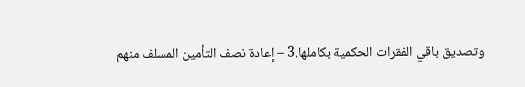وتصديق باقي الفقرات الحكمية بكاملها.3 – إعادة نصف التأمين المسلف منهم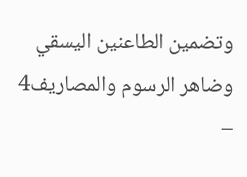وتضمين الطاعنين اليسقي وضاهر الرسوم والمصاريف4 –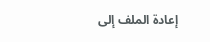إعادة الملف إلى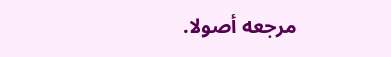مرجعه أصولا.